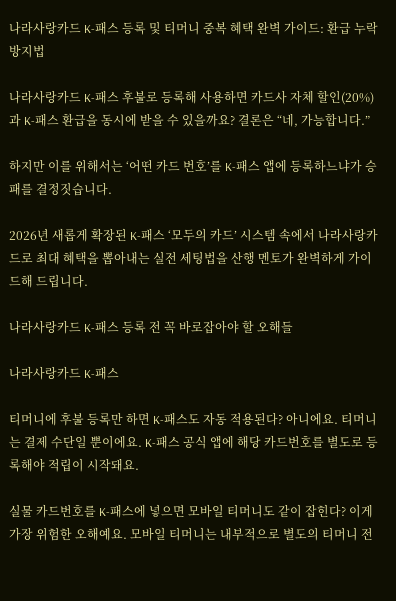나라사랑카드 K-패스 등록 및 티머니 중복 혜택 완벽 가이드: 환급 누락 방지법

나라사랑카드 K-패스 후불로 등록해 사용하면 카드사 자체 할인(20%)과 K-패스 환급을 동시에 받을 수 있을까요? 결론은 “네, 가능합니다.”

하지만 이를 위해서는 ‘어떤 카드 번호’를 K-패스 앱에 등록하느냐가 승패를 결정짓습니다.

2026년 새롭게 확장된 K-패스 ‘모두의 카드’ 시스템 속에서 나라사랑카드로 최대 혜택을 뽑아내는 실전 세팅법을 산행 멘토가 완벽하게 가이드해 드립니다.

나라사랑카드 K-패스 등록 전 꼭 바로잡아야 할 오해들

나라사랑카드 K-패스

티머니에 후불 등록만 하면 K-패스도 자동 적용된다? 아니에요. 티머니는 결제 수단일 뿐이에요. K-패스 공식 앱에 해당 카드번호를 별도로 등록해야 적립이 시작돼요.

실물 카드번호를 K-패스에 넣으면 모바일 티머니도 같이 잡힌다? 이게 가장 위험한 오해예요. 모바일 티머니는 내부적으로 별도의 티머니 전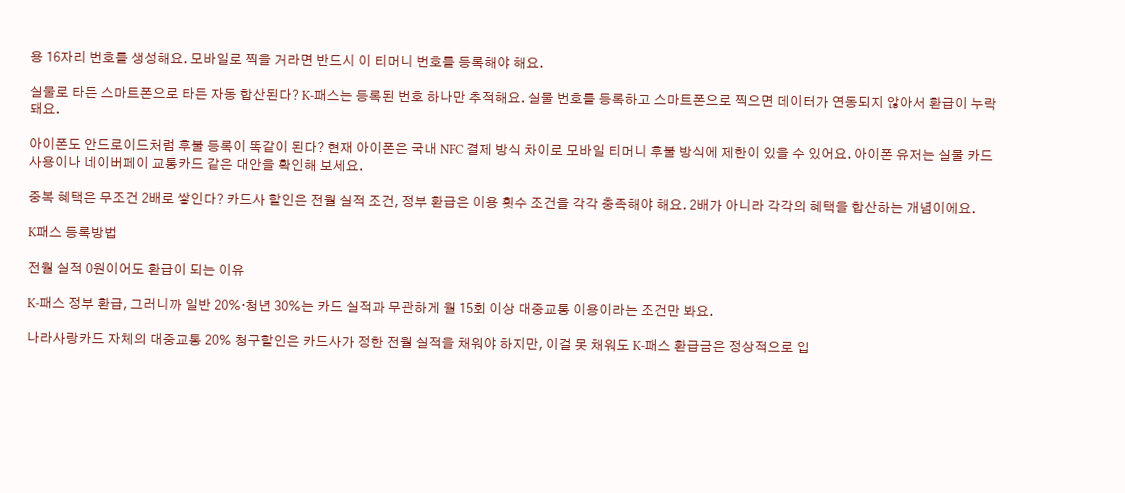용 16자리 번호를 생성해요. 모바일로 찍을 거라면 반드시 이 티머니 번호를 등록해야 해요.

실물로 타든 스마트폰으로 타든 자동 합산된다? K-패스는 등록된 번호 하나만 추적해요. 실물 번호를 등록하고 스마트폰으로 찍으면 데이터가 연동되지 않아서 환급이 누락돼요.

아이폰도 안드로이드처럼 후불 등록이 똑같이 된다? 현재 아이폰은 국내 NFC 결제 방식 차이로 모바일 티머니 후불 방식에 제한이 있을 수 있어요. 아이폰 유저는 실물 카드 사용이나 네이버페이 교통카드 같은 대안을 확인해 보세요.

중복 혜택은 무조건 2배로 쌓인다? 카드사 할인은 전월 실적 조건, 정부 환급은 이용 횟수 조건을 각각 충족해야 해요. 2배가 아니라 각각의 혜택을 합산하는 개념이에요.

K패스 등록방법

전월 실적 0원이어도 환급이 되는 이유

K-패스 정부 환급, 그러니까 일반 20%·청년 30%는 카드 실적과 무관하게 월 15회 이상 대중교통 이용이라는 조건만 봐요.

나라사랑카드 자체의 대중교통 20% 청구할인은 카드사가 정한 전월 실적을 채워야 하지만, 이걸 못 채워도 K-패스 환급금은 정상적으로 입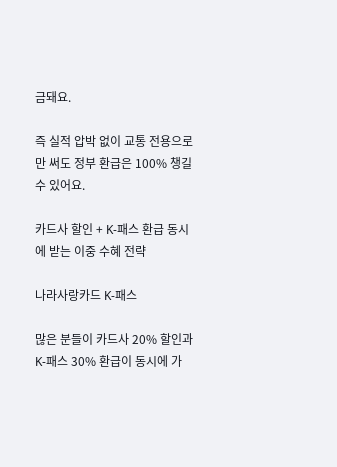금돼요.

즉 실적 압박 없이 교통 전용으로만 써도 정부 환급은 100% 챙길 수 있어요.

카드사 할인 + K-패스 환급 동시에 받는 이중 수혜 전략

나라사랑카드 K-패스

많은 분들이 카드사 20% 할인과 K-패스 30% 환급이 동시에 가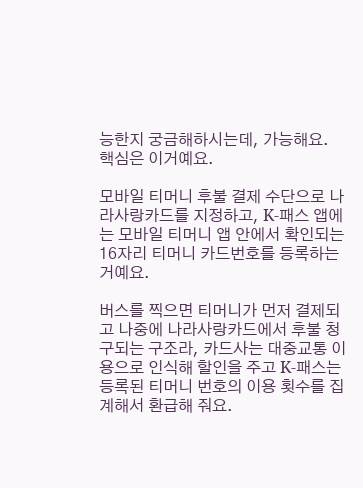능한지 궁금해하시는데, 가능해요. 핵심은 이거예요.

모바일 티머니 후불 결제 수단으로 나라사랑카드를 지정하고, K-패스 앱에는 모바일 티머니 앱 안에서 확인되는 16자리 티머니 카드번호를 등록하는 거예요.

버스를 찍으면 티머니가 먼저 결제되고 나중에 나라사랑카드에서 후불 청구되는 구조라, 카드사는 대중교통 이용으로 인식해 할인을 주고 K-패스는 등록된 티머니 번호의 이용 횟수를 집계해서 환급해 줘요.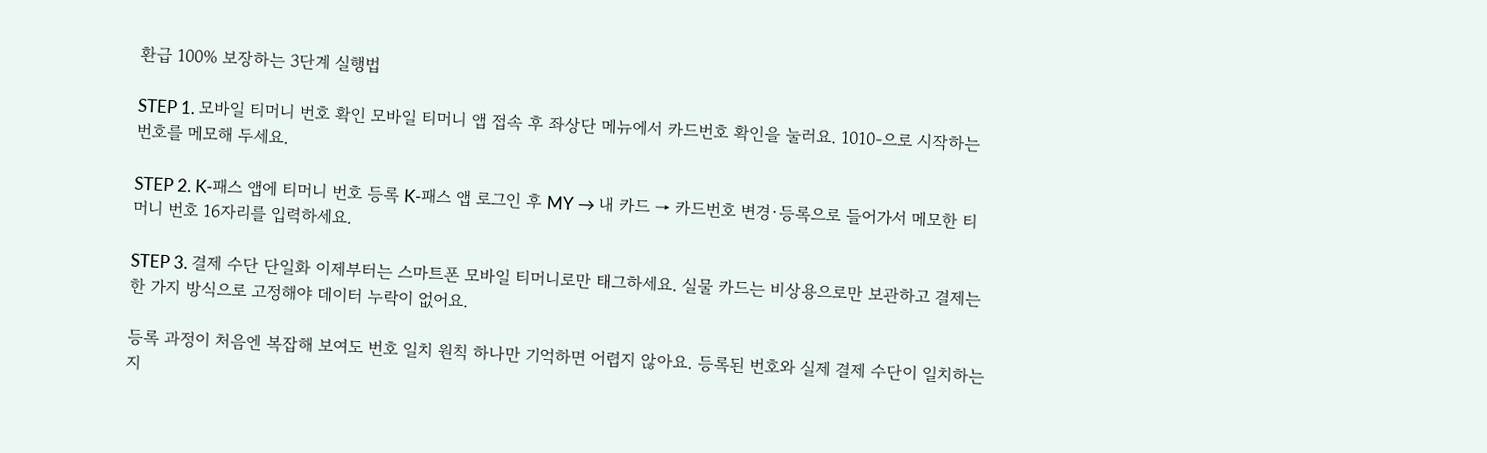환급 100% 보장하는 3단계 실행법

STEP 1. 모바일 티머니 번호 확인 모바일 티머니 앱 접속 후 좌상단 메뉴에서 카드번호 확인을 눌러요. 1010-으로 시작하는 번호를 메모해 두세요.

STEP 2. K-패스 앱에 티머니 번호 등록 K-패스 앱 로그인 후 MY → 내 카드 → 카드번호 변경·등록으로 들어가서 메모한 티머니 번호 16자리를 입력하세요.

STEP 3. 결제 수단 단일화 이제부터는 스마트폰 모바일 티머니로만 태그하세요. 실물 카드는 비상용으로만 보관하고 결제는 한 가지 방식으로 고정해야 데이터 누락이 없어요.

등록 과정이 처음엔 복잡해 보여도 번호 일치 원칙 하나만 기억하면 어렵지 않아요. 등록된 번호와 실제 결제 수단이 일치하는지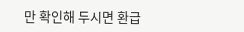만 확인해 두시면 환급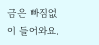금은 빠짐없이 들어와요.